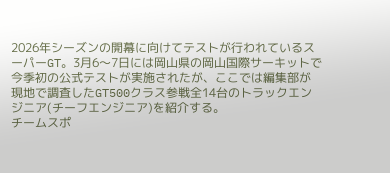2026年シーズンの開幕に向けてテストが行われているスーパーGT。3月6〜7日には岡山県の岡山国際サーキットで今季初の公式テストが実施されたが、ここでは編集部が現地で調査したGT500クラス参戦全14台のトラックエンジニア(チーフエンジニア)を紹介する。
チームスポ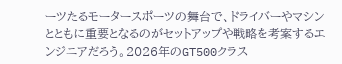ーツたるモータースポーツの舞台で、ドライバーやマシンとともに重要となるのがセットアップや戦略を考案するエンジニアだろう。2026年のGT500クラス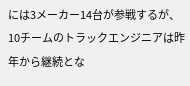には3メーカー14台が参戦するが、10チームのトラックエンジニアは昨年から継続とな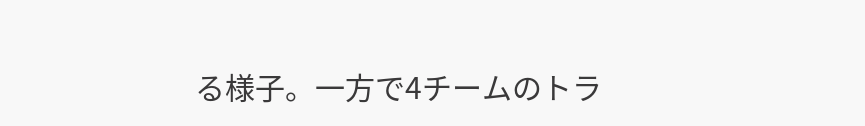る様子。一方で4チームのトラ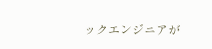ックエンジニアが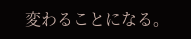変わることになる。